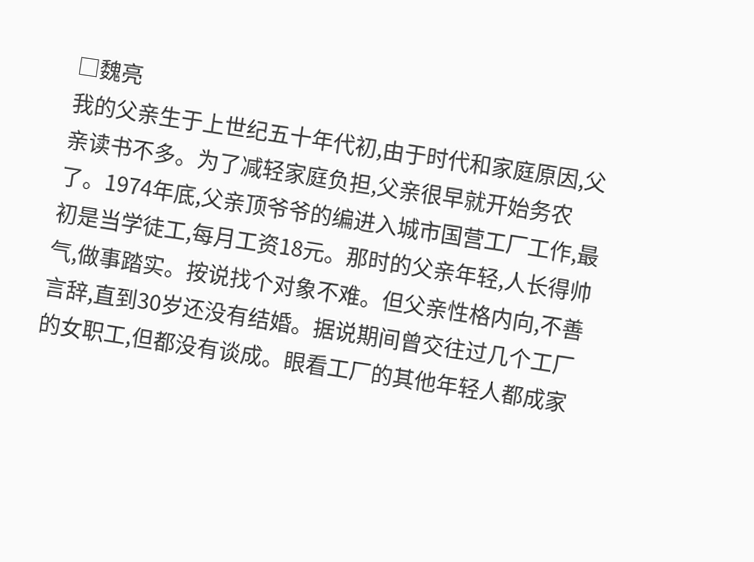□魏亮
我的父亲生于上世纪五十年代初,由于时代和家庭原因,父亲读书不多。为了减轻家庭负担,父亲很早就开始务农了。1974年底,父亲顶爷爷的编进入城市国营工厂工作,最初是当学徒工,每月工资18元。那时的父亲年轻,人长得帅气,做事踏实。按说找个对象不难。但父亲性格内向,不善言辞,直到30岁还没有结婚。据说期间曾交往过几个工厂的女职工,但都没有谈成。眼看工厂的其他年轻人都成家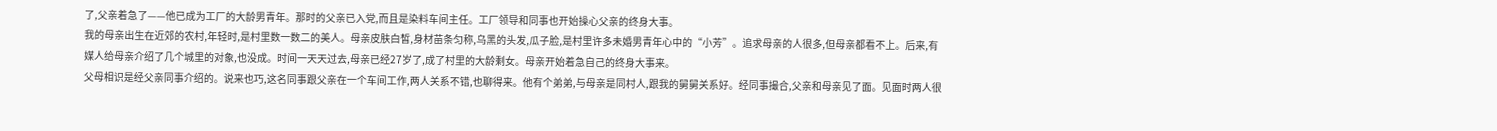了,父亲着急了——他已成为工厂的大龄男青年。那时的父亲已入党,而且是染料车间主任。工厂领导和同事也开始操心父亲的终身大事。
我的母亲出生在近郊的农村,年轻时,是村里数一数二的美人。母亲皮肤白皙,身材苗条匀称,乌黑的头发,瓜子脸,是村里许多未婚男青年心中的“小芳”。追求母亲的人很多,但母亲都看不上。后来,有媒人给母亲介绍了几个城里的对象,也没成。时间一天天过去,母亲已经27岁了,成了村里的大龄剩女。母亲开始着急自己的终身大事来。
父母相识是经父亲同事介绍的。说来也巧,这名同事跟父亲在一个车间工作,两人关系不错,也聊得来。他有个弟弟,与母亲是同村人,跟我的舅舅关系好。经同事撮合,父亲和母亲见了面。见面时两人很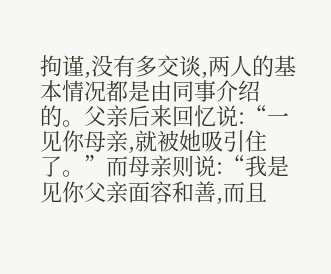拘谨,没有多交谈,两人的基本情况都是由同事介绍的。父亲后来回忆说:“一见你母亲,就被她吸引住了。”而母亲则说:“我是见你父亲面容和善,而且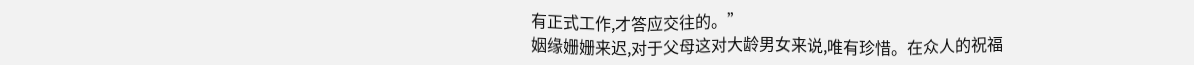有正式工作,才答应交往的。”
姻缘姗姗来迟,对于父母这对大龄男女来说,唯有珍惜。在众人的祝福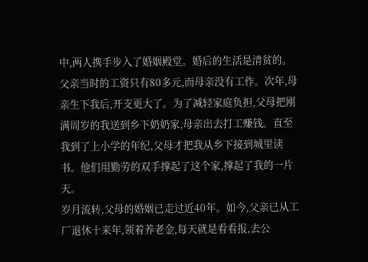中,两人携手步入了婚姻殿堂。婚后的生活是清贫的。父亲当时的工资只有80多元,而母亲没有工作。次年,母亲生下我后,开支更大了。为了减轻家庭负担,父母把刚满周岁的我送到乡下奶奶家,母亲出去打工赚钱。直至我到了上小学的年纪,父母才把我从乡下接到城里读书。他们用勤劳的双手撑起了这个家,撑起了我的一片天。
岁月流转,父母的婚姻已走过近40年。如今,父亲已从工厂退休十来年,领着养老金,每天就是看看报,去公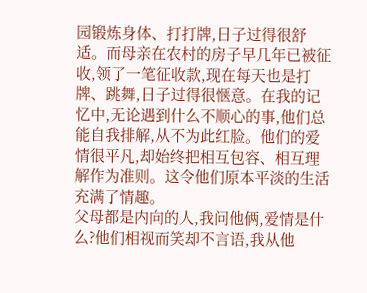园锻炼身体、打打牌,日子过得很舒适。而母亲在农村的房子早几年已被征收,领了一笔征收款,现在每天也是打牌、跳舞,日子过得很惬意。在我的记忆中,无论遇到什么不顺心的事,他们总能自我排解,从不为此红脸。他们的爱情很平凡,却始终把相互包容、相互理解作为准则。这令他们原本平淡的生活充满了情趣。
父母都是内向的人,我问他俩,爱情是什么?他们相视而笑却不言语,我从他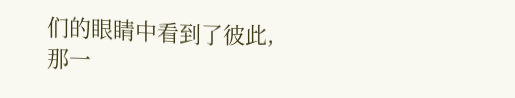们的眼睛中看到了彼此,那一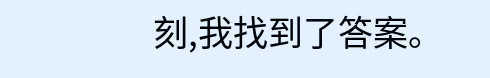刻,我找到了答案。